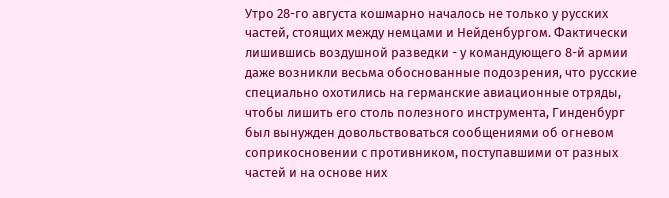Утро 28-го августа кошмарно началось не только у русских частей, стоящих между немцами и Нейденбургом. Фактически лишившись воздушной разведки - у командующего 8-й армии даже возникли весьма обоснованные подозрения, что русские специально охотились на германские авиационные отряды, чтобы лишить его столь полезного инструмента, Гинденбург был вынужден довольствоваться сообщениями об огневом соприкосновении с противником, поступавшими от разных частей и на основе них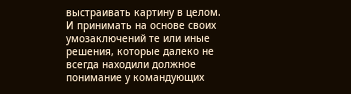выстраивать картину в целом. И принимать на основе своих умозаключений те или иные решения, которые далеко не всегда находили должное понимание у командующих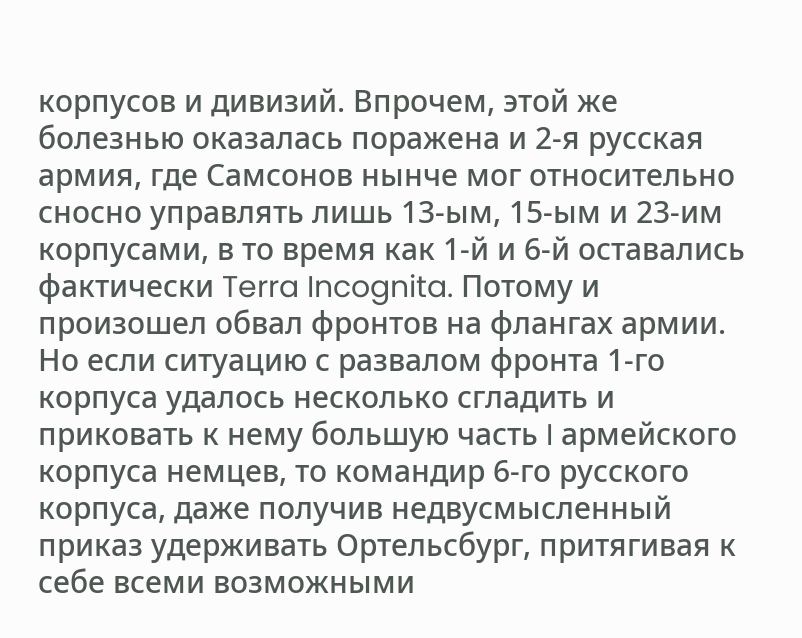корпусов и дивизий. Впрочем, этой же болезнью оказалась поражена и 2-я русская армия, где Самсонов нынче мог относительно сносно управлять лишь 13-ым, 15-ым и 23-им корпусами, в то время как 1-й и 6-й оставались фактически Terra Incognita. Потому и произошел обвал фронтов на флангах армии. Но если ситуацию с развалом фронта 1-го корпуса удалось несколько сгладить и приковать к нему большую часть I армейского корпуса немцев, то командир 6-го русского корпуса, даже получив недвусмысленный приказ удерживать Ортельсбург, притягивая к себе всеми возможными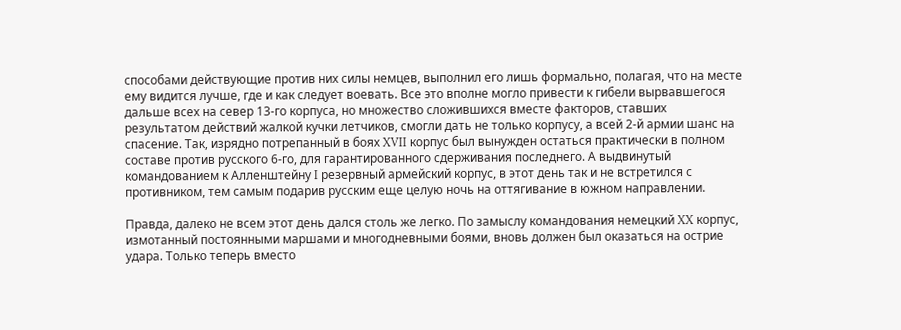способами действующие против них силы немцев, выполнил его лишь формально, полагая, что на месте ему видится лучше, где и как следует воевать. Все это вполне могло привести к гибели вырвавшегося дальше всех на север 13-го корпуса, но множество сложившихся вместе факторов, ставших результатом действий жалкой кучки летчиков, смогли дать не только корпусу, а всей 2-й армии шанс на спасение. Так, изрядно потрепанный в боях XVII корпус был вынужден остаться практически в полном составе против русского 6-го, для гарантированного сдерживания последнего. А выдвинутый командованием к Алленштейну I резервный армейский корпус, в этот день так и не встретился с противником, тем самым подарив русским еще целую ночь на оттягивание в южном направлении.

Правда, далеко не всем этот день дался столь же легко. По замыслу командования немецкий XX корпус, измотанный постоянными маршами и многодневными боями, вновь должен был оказаться на острие удара. Только теперь вместо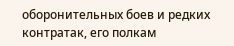оборонительных боев и редких контратак, его полкам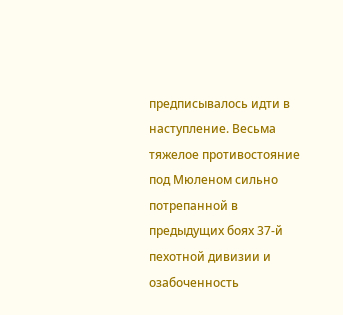предписывалось идти в наступление. Весьма тяжелое противостояние под Мюленом сильно потрепанной в предыдущих боях 37-й пехотной дивизии и озабоченность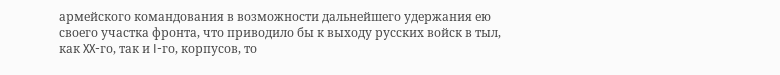армейского командования в возможности дальнейшего удержания ею своего участка фронта, что приводило бы к выходу русских войск в тыл, как XX-го, так и I-го, корпусов, то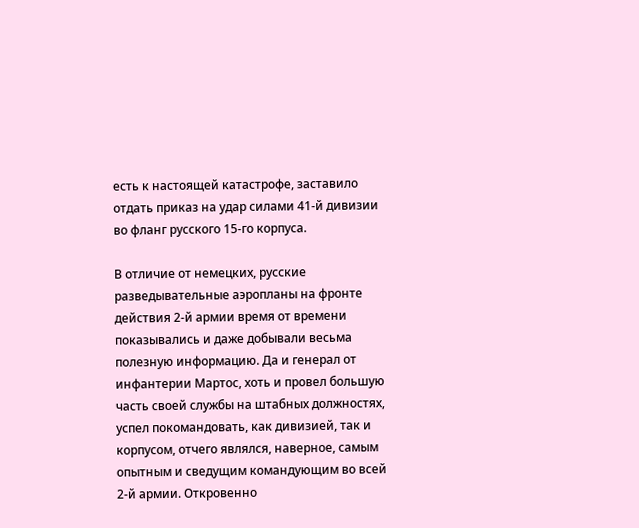есть к настоящей катастрофе, заставило отдать приказ на удар силами 41-й дивизии во фланг русского 15-го корпуса.

В отличие от немецких, русские разведывательные аэропланы на фронте действия 2-й армии время от времени показывались и даже добывали весьма полезную информацию. Да и генерал от инфантерии Мартос, хоть и провел большую часть своей службы на штабных должностях, успел покомандовать, как дивизией, так и корпусом, отчего являлся, наверное, самым опытным и сведущим командующим во всей 2-й армии. Откровенно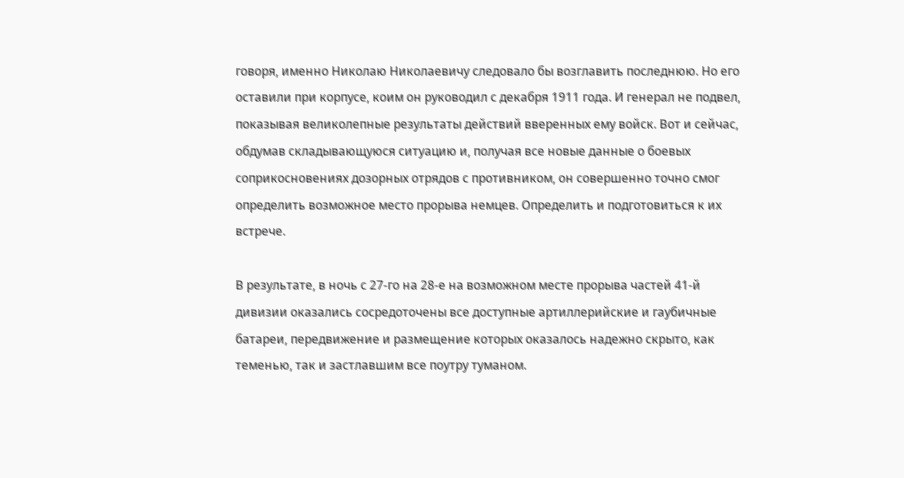говоря, именно Николаю Николаевичу следовало бы возглавить последнюю. Но его оставили при корпусе, коим он руководил с декабря 1911 года. И генерал не подвел, показывая великолепные результаты действий вверенных ему войск. Вот и сейчас, обдумав складывающуюся ситуацию и, получая все новые данные о боевых соприкосновениях дозорных отрядов с противником, он совершенно точно смог определить возможное место прорыва немцев. Определить и подготовиться к их встрече.

В результате, в ночь с 27-го на 28-е на возможном месте прорыва частей 41-й дивизии оказались сосредоточены все доступные артиллерийские и гаубичные батареи, передвижение и размещение которых оказалось надежно скрыто, как теменью, так и застлавшим все поутру туманом.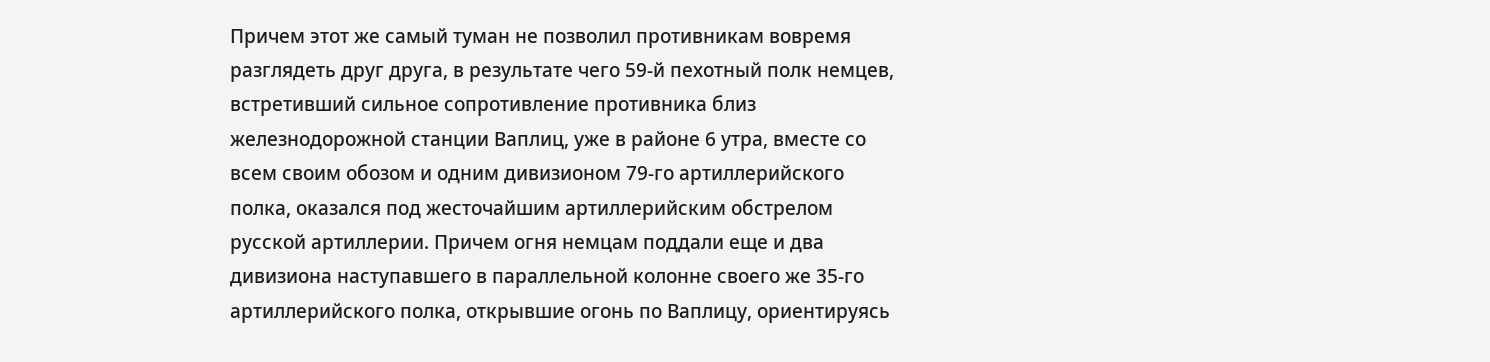Причем этот же самый туман не позволил противникам вовремя разглядеть друг друга, в результате чего 59-й пехотный полк немцев, встретивший сильное сопротивление противника близ железнодорожной станции Ваплиц, уже в районе 6 утра, вместе со всем своим обозом и одним дивизионом 79-го артиллерийского полка, оказался под жесточайшим артиллерийским обстрелом русской артиллерии. Причем огня немцам поддали еще и два дивизиона наступавшего в параллельной колонне своего же 35-го артиллерийского полка, открывшие огонь по Ваплицу, ориентируясь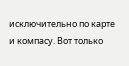исключительно по карте и компасу. Вот только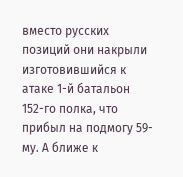вместо русских позиций они накрыли изготовившийся к атаке 1-й батальон 152-го полка, что прибыл на подмогу 59-му. А ближе к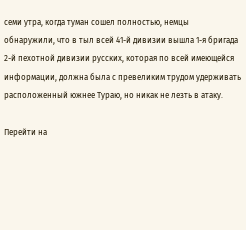семи утра, когда туман сошел полностью, немцы обнаружили, что в тыл всей 41-й дивизии вышла 1-я бригада 2-й пехотной дивизии русских, которая по всей имеющейся информации, должна была с превеликим трудом удерживать расположенный южнее Тураю, но никак не лезть в атаку.

Перейти на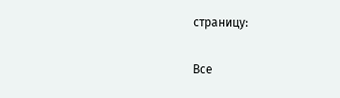страницу:

Все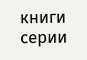книги серии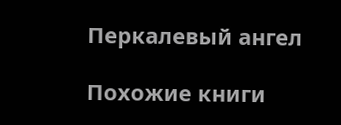Перкалевый ангел

Похожие книги